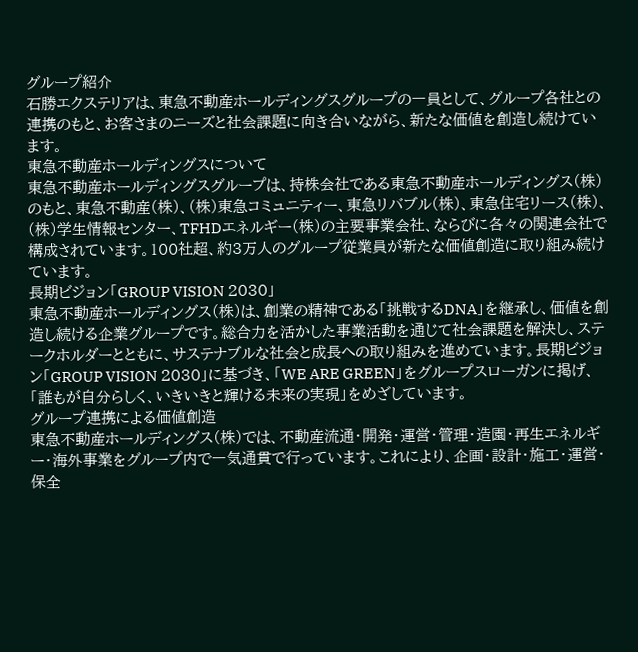グループ紹介
石勝エクステリアは、東急不動産ホールディングスグループの一員として、グループ各社との連携のもと、お客さまのニーズと社会課題に向き合いながら、新たな価値を創造し続けています。
東急不動産ホールディングスについて
東急不動産ホールディングスグループは、持株会社である東急不動産ホールディングス(株)のもと、東急不動産(株)、(株)東急コミュニティー、東急リバブル(株)、東急住宅リース(株)、(株)学生情報センター、TFHDエネルギー(株)の主要事業会社、ならびに各々の関連会社で構成されています。100社超、約3万人のグループ従業員が新たな価値創造に取り組み続けています。
長期ビジョン「GROUP VISION 2030」
東急不動産ホールディングス(株)は、創業の精神である「挑戦するDNA」を継承し、価値を創造し続ける企業グループです。総合力を活かした事業活動を通じて社会課題を解決し、ステークホルダーとともに、サステナブルな社会と成長への取り組みを進めています。長期ビジョン「GROUP VISION 2030」に基づき、「WE ARE GREEN」をグループスローガンに掲げ、「誰もが自分らしく、いきいきと輝ける未来の実現」をめざしています。
グループ連携による価値創造
東急不動産ホールディングス(株)では、不動産流通・開発・運営・管理・造園・再生エネルギー・海外事業をグループ内で一気通貫で行っています。これにより、企画・設計・施工・運営・保全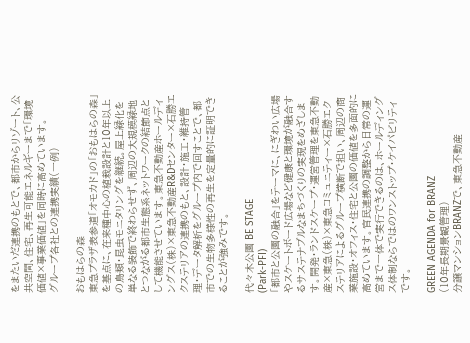をまたいだ連携のもとで、都市からリゾート、公共空間、住宅、再生可能エネルギーまで「環境価値×事業価値」を同時に高めています。
グループ各社との連携実績(一例)

おもはらの森
東急プラザ表参道「オモカド」の「おもはらの森」を基点に、在来種中心の植栽設計と10年以上の鳥類・昆虫モニタリングを継続。屋上緑化を単なる装飾で終わらせず、周辺の大規模緑地とつながる都市生態系ネットワークの結節点として機能させています。東急不動産ホールディングス(株)×東急不動産R&Dセンター×石勝エクステリアの連携のもと、設計・施工・維持管理・データ解析をグループ内で回すことで、都市での生物多様性の再生を定量的に証明できることが強みです。

代々木公園 BE STAGE
(Park-PFI)
「都市と公園の融合」をテーマに、にぎわい広場やスケートボード広場など健康と環境が融合するサステナブルなまちづくりの実現をめざします。開発・ランドスケープ・運営管理を東急不動産×東急(株)×東急コミュニティー×石勝エクステリアによるグループ横断で担い、周辺の商業施設・オフィス・住宅と公園の価値を多面的に高めています。官民連携の調整から日常の運営まで一体で実行できるのは、ホールディングス体制ならではのワンストップ・ケイパビリティです。

GREEN AGENDA for BRANZ
(10年長期景観管理)
分譲マンションBRANZで、東急不動産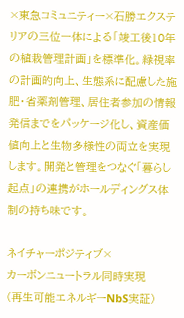×東急コミュニティー×石勝エクステリアの三位一体による「竣工後10年の植栽管理計画」を標準化。緑視率の計画的向上、生態系に配慮した施肥・省薬剤管理、居住者参加の情報発信までをパッケージ化し、資産価値向上と生物多様性の両立を実現します。開発と管理をつなぐ「暮らし起点」の連携がホールディングス体制の持ち味です。

ネイチャーポジティブ×
カーボンニュートラル同時実現
(再生可能エネルギーNbS実証)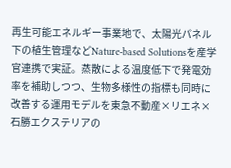再生可能エネルギー事業地で、太陽光パネル下の植生管理などNature-based Solutionsを産学官連携で実証。蒸散による温度低下で発電効率を補助しつつ、生物多様性の指標も同時に改善する運用モデルを東急不動産×リエネ×石勝エクステリアの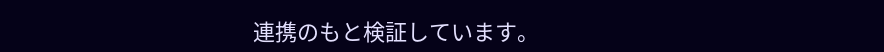連携のもと検証しています。